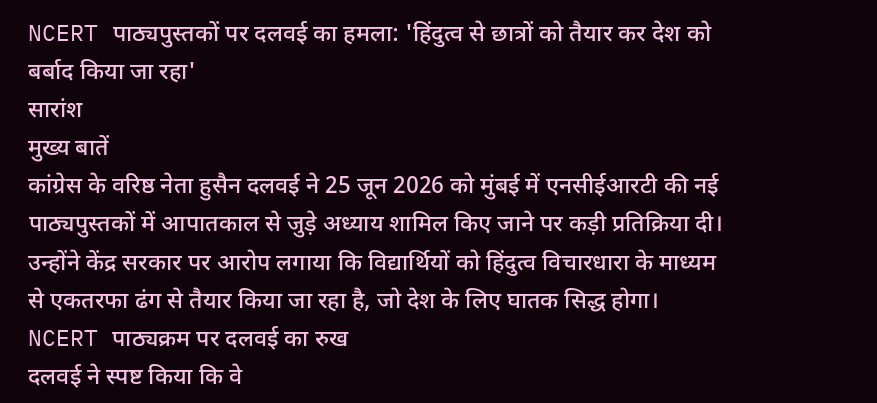NCERT पाठ्यपुस्तकों पर दलवई का हमला: 'हिंदुत्व से छात्रों को तैयार कर देश को बर्बाद किया जा रहा'
सारांश
मुख्य बातें
कांग्रेस के वरिष्ठ नेता हुसैन दलवई ने 25 जून 2026 को मुंबई में एनसीईआरटी की नई पाठ्यपुस्तकों में आपातकाल से जुड़े अध्याय शामिल किए जाने पर कड़ी प्रतिक्रिया दी। उन्होंने केंद्र सरकार पर आरोप लगाया कि विद्यार्थियों को हिंदुत्व विचारधारा के माध्यम से एकतरफा ढंग से तैयार किया जा रहा है, जो देश के लिए घातक सिद्ध होगा।
NCERT पाठ्यक्रम पर दलवई का रुख
दलवई ने स्पष्ट किया कि वे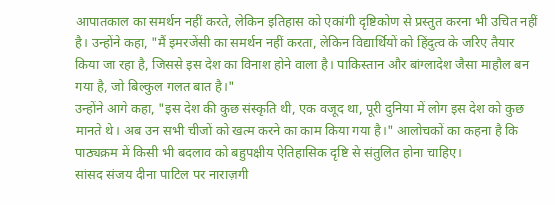आपातकाल का समर्थन नहीं करते, लेकिन इतिहास को एकांगी दृष्टिकोण से प्रस्तुत करना भी उचित नहीं है। उन्होंने कहा, "मैं इमरजेंसी का समर्थन नहीं करता, लेकिन विद्यार्थियों को हिंदुत्व के जरिए तैयार किया जा रहा है, जिससे इस देश का विनाश होने वाला है। पाकिस्तान और बांग्लादेश जैसा माहौल बन गया है, जो बिल्कुल गलत बात है।"
उन्होंने आगे कहा, "इस देश की कुछ संस्कृति थी, एक वजूद था, पूरी दुनिया में लोग इस देश को कुछ मानते थे। अब उन सभी चीजों को खत्म करने का काम किया गया है।" आलोचकों का कहना है कि पाठ्यक्रम में किसी भी बदलाव को बहुपक्षीय ऐतिहासिक दृष्टि से संतुलित होना चाहिए।
सांसद संजय दीना पाटिल पर नाराज़गी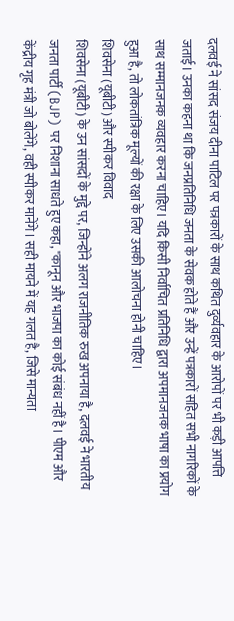दलवई ने सांसद संजय दीना पाटिल पर पत्रकारों के साथ कथित दुर्व्यवहार के आरोपों पर भी कड़ी आपत्ति जताई। उनका कहना था कि जनप्रतिनिधि जनता के सेवक होते हैं और उन्हें पत्रकारों सहित सभी नागरिकों के साथ सम्मानजनक व्यवहार करना चाहिए। यदि किसी निर्वाचित प्रतिनिधि द्वारा अपमानजनक भाषा का प्रयोग हुआ है, तो लोकतांत्रिक मूल्यों की रक्षा के लिए उसकी आलोचना होनी चाहिए।
शिवसेना (यूबीटी) और स्पीकर विवाद
शिवसेना (यूबीटी) के उन सांसदों के मुद्दे पर, जिन्होंने अलग राजनीतिक रुख अपनाया है, दलवई ने भारतीय जनता पार्टी (BJP) पर निशाना साधते हुए कहा, "कानून और भाजपा का कोई संबंध नहीं है। पीएम और केंद्रीय गृह मंत्री जो बोलेंगे, वही स्पीकर मानेंगे। सही मायने में यह गलत है, जिसे मान्यता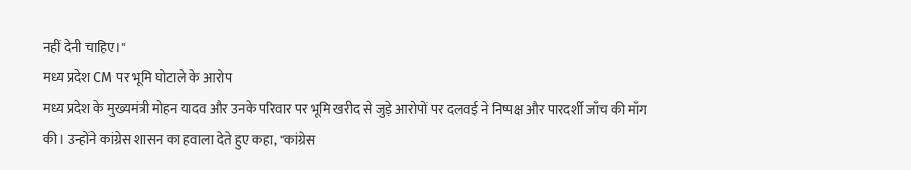नहीं देनी चाहिए।"
मध्य प्रदेश CM पर भूमि घोटाले के आरोप
मध्य प्रदेश के मुख्यमंत्री मोहन यादव और उनके परिवार पर भूमि खरीद से जुड़े आरोपों पर दलवई ने निष्पक्ष और पारदर्शी जाँच की माँग की। उन्होंने कांग्रेस शासन का हवाला देते हुए कहा, "कांग्रेस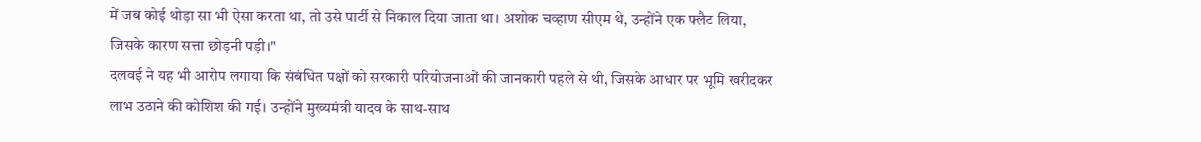में जब कोई थोड़ा सा भी ऐसा करता था, तो उसे पार्टी से निकाल दिया जाता था। अशोक चव्हाण सीएम थे, उन्होंने एक फ्लैट लिया, जिसके कारण सत्ता छोड़नी पड़ी।"
दलवई ने यह भी आरोप लगाया कि संबंधित पक्षों को सरकारी परियोजनाओं की जानकारी पहले से थी, जिसके आधार पर भूमि खरीदकर लाभ उठाने की कोशिश की गई। उन्होंने मुख्यमंत्री यादव के साथ-साथ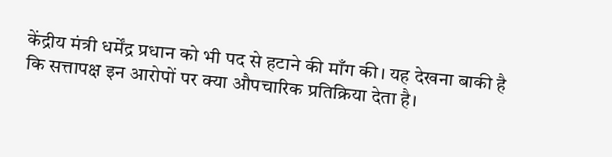केंद्रीय मंत्री धर्मेंद्र प्रधान को भी पद से हटाने की माँग की। यह देखना बाकी है कि सत्तापक्ष इन आरोपों पर क्या औपचारिक प्रतिक्रिया देता है।